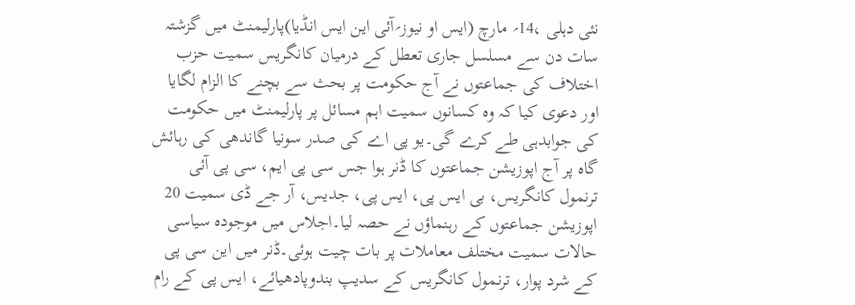نئی دہلی ،14؍ مارچ (ایس او نیوز؍آئی این ایس انڈیا)پارلیمنٹ میں گزشتہ سات دن سے مسلسل جاری تعطل کے درمیان کانگریس سمیت حزب اختلاف کی جماعتوں نے آج حکومت پر بحث سے بچنے کا الزام لگایا اور دعوی کیا کہ وہ کسانوں سمیت اہم مسائل پر پارلیمنٹ میں حکومت کی جوابدہی طے کرے گی۔یو پی اے کی صدر سونیا گاندھی کی رہائش گاہ پر آج اپوزیشن جماعتوں کا ڈنر ہوا جس سی پی ایم، سی پی آئی ترنمول کانگریس، بی ایس پی، ایس پی، جدیس، آر جے ڈی سمیت 20 اپوزیشن جماعتوں کے رہنماؤں نے حصہ لیا۔اجلاس میں موجودہ سیاسی حالات سمیت مختلف معاملات پر بات چیت ہوئی۔ڈنر میں این سی پی کے شرد پوار، ترنمول کانگریس کے سدیپ بندوپادھیائے، ایس پی کے رام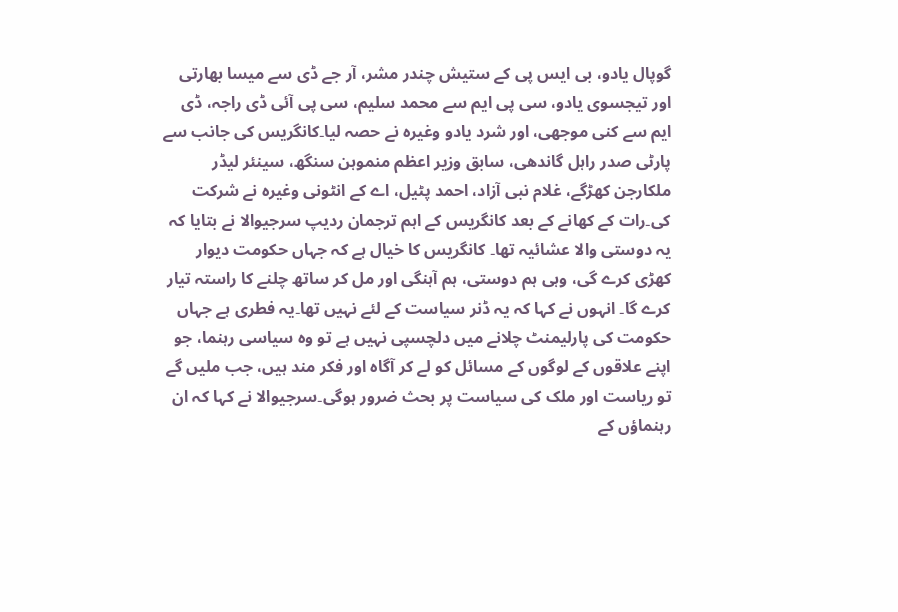گوپال یادو، بی ایس پی کے ستیش چندر مشر، آر جے ڈی سے میسا بھارتی اور تیجسوی یادو، سی پی ایم سے محمد سلیم، سی پی آئی ڈی راجہ، ڈی ایم سے کنی موجھی، اور شرد یادو وغیرہ نے حصہ لیا۔کانگریس کی جانب سے پارٹی صدر راہل گاندھی، سابق وزیر اعظم منموہن سنگھ، سینئر لیڈر ملکارجن کھڑگے، غلام نبی آزاد، احمد پٹیل، اے کے انٹونی وغیرہ نے شرکت کی۔رات کے کھانے کے بعد کانگریس کے اہم ترجمان ردیپ سرجیوالا نے بتایا کہ یہ دوستی والا عشائیہ تھا۔ کانگریس کا خیال ہے کہ جہاں حکومت دیوار کھڑی کرے گی، وہی ہم دوستی، ہم آہنگی اور مل کر ساتھ چلنے کا راستہ تیار کرے گا۔ انہوں نے کہا کہ یہ ڈنر سیاست کے لئے نہیں تھا۔یہ فطری ہے جہاں حکومت کی پارلیمنٹ چلانے میں دلچسپی نہیں ہے تو وہ سیاسی رہنما، جو اپنے علاقوں کے لوگوں کے مسائل کو لے کر آگاہ اور فکر مند ہیں، جب ملیں گے تو ریاست اور ملک کی سیاست پر بحث ضرور ہوگی۔سرجیوالا نے کہا کہ ان رہنماؤں کے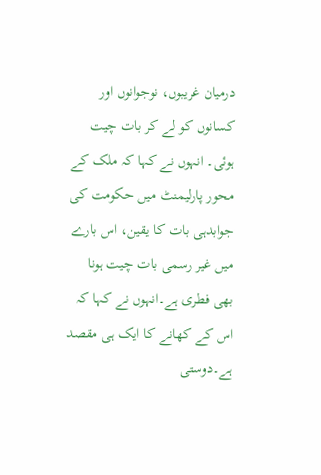درمیان غریبوں، نوجوانوں اور کسانوں کو لے کر بات چیت ہوئی۔ انہوں نے کہا کہ ملک کے محور پارلیمنٹ میں حکومت کی جوابدہی بات کا یقین، اس بارے میں غیر رسمی بات چیت ہونا بھی فطری ہے۔انہوں نے کہا کہ اس کے کھانے کا ایک ہی مقصد ہے۔دوستی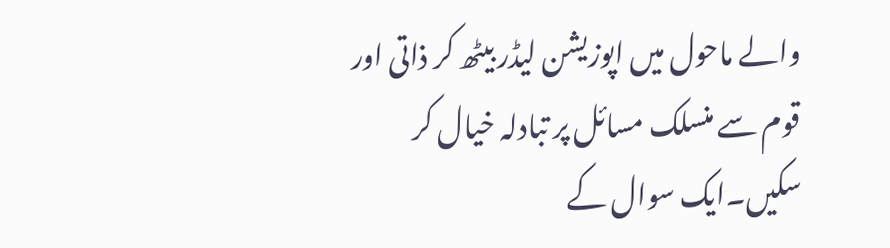والے ماحول میں اپوزیشن لیڈر بیٹھ کر ذاتی اور قوم سے منسلک مسائل پر تبادلہ خیال کر سکیں۔ایک سوال کے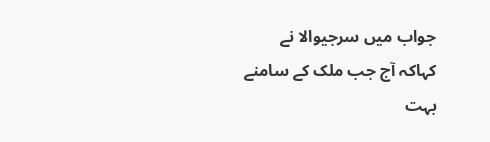جواب میں سرجیوالا نے کہاکہ آج جب ملک کے سامنے بہت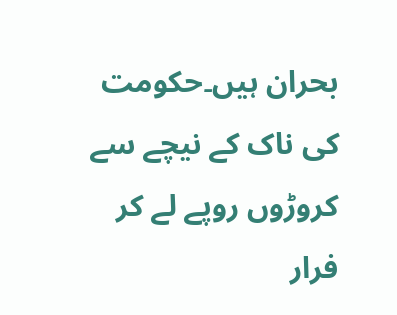بحران ہیں۔حکومت کی ناک کے نیچے سے کروڑوں روپے لے کر فرار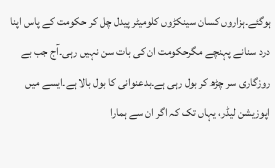ہوگئے۔ہزاروں کسان سینکڑوں کلومیٹر پیدل چل کر حکومت کے پاس اپنا درد سنانے پہنچے مگرحکومت ان کی بات سن نہیں رہی۔آج جب بے روزگاری سر چڑھ کر بول رہی ہے۔بدعنوانی کا بول بالا ہے۔ایسے میں اپوزیشن لیڈر، یہاں تک کہ اگر ان سے ہمارا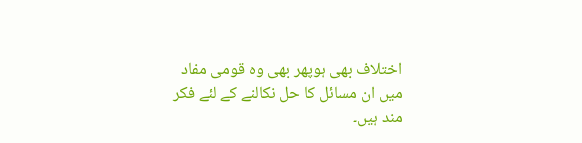اختلاف بھی ہوپھر بھی وہ قومی مفاد میں ان مسائل کا حل نکالنے کے لئے فکر مند ہیں۔